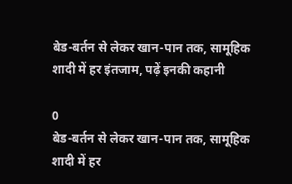बेड-बर्तन से लेकर खान-पान तक, सामूहिक शादी में हर इंतजाम, पढ़ें इनकी कहानी

0
बेड-बर्तन से लेकर खान-पान तक, सामूहिक शादी में हर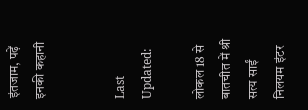इंतजाम, पढ़ें इनकी कहानी


Last Updated:

लोकल 18 से बातचीत में श्री सत्य साईं निलयम इंटर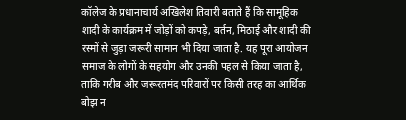कॉलेज के प्रधानाचार्य अखिलेश तिवारी बताते हैं कि सामूहिक शादी के कार्यक्रम में जोड़ों को कपड़े, बर्तन, मिठाई और शादी की रस्मों से जुड़ा जरूरी सामान भी दिया जाता है. यह पूरा आयोजन समाज के लोगों के सहयोग और उनकी पहल से किया जाता है, ताकि गरीब और जरूरतमंद परिवारों पर किसी तरह का आर्थिक बोझ न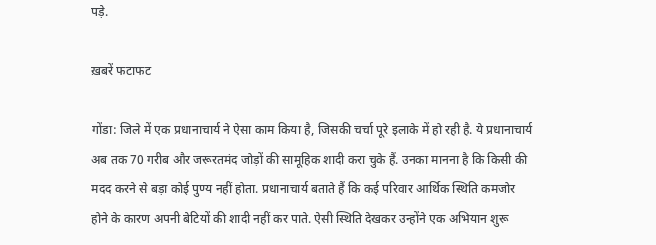पड़े.

ख़बरें फटाफट

गोंडा: जिले में एक प्रधानाचार्य ने ऐसा काम किया है, जिसकी चर्चा पूरे इलाके में हो रही है. ये प्रधानाचार्य अब तक 70 गरीब और जरूरतमंद जोड़ों की सामूहिक शादी करा चुके हैं. उनका मानना है कि किसी की मदद करने से बड़ा कोई पुण्य नहीं होता. प्रधानाचार्य बताते हैं कि कई परिवार आर्थिक स्थिति कमजोर होने के कारण अपनी बेटियों की शादी नहीं कर पाते. ऐसी स्थिति देखकर उन्होंने एक अभियान शुरू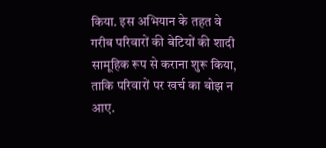किया. इस अभियान के तहत वे गरीब परिवारों की बेटियों की शादी सामूहिक रूप से कराना शुरू किया, ताकि परिवारों पर खर्च का बोझ न आए.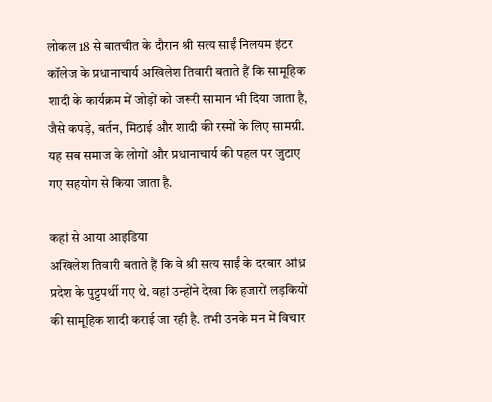लोकल 18 से बातचीत के दौरान श्री सत्य साईं निलयम इंटर कॉलेज के प्रधानाचार्य अखिलेश तिवारी बताते हैं कि सामूहिक शादी के कार्यक्रम में जोड़ों को जरूरी सामान भी दिया जाता है, जैसे कपड़े, बर्तन, मिठाई और शादी की रस्मों के लिए सामग्री. यह सब समाज के लोगों और प्रधानाचार्य की पहल पर जुटाए गए सहयोग से किया जाता है.

कहां से आया आइडिया
अखिलेश तिवारी बताते हैं कि वे श्री सत्य साईं के दरबार आंध्र प्रदेश के पुट्टपर्थी गए थे. वहां उन्होंने देखा कि हजारों लड़कियों की सामूहिक शादी कराई जा रही है. तभी उनके मन में विचार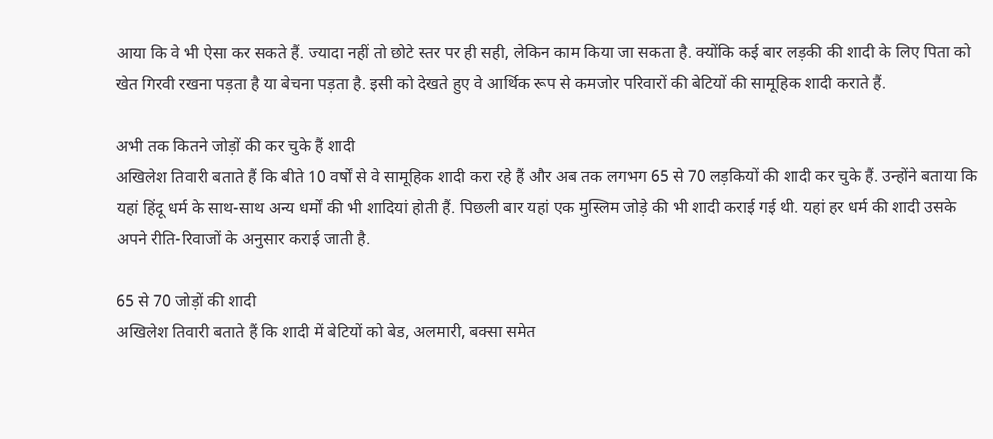आया कि वे भी ऐसा कर सकते हैं. ज्यादा नहीं तो छोटे स्तर पर ही सही, लेकिन काम किया जा सकता है. क्योंकि कई बार लड़की की शादी के लिए पिता को खेत गिरवी रखना पड़ता है या बेचना पड़ता है. इसी को देखते हुए वे आर्थिक रूप से कमजोर परिवारों की बेटियों की सामूहिक शादी कराते हैं.

अभी तक कितने जोड़ों की कर चुके हैं शादी
अखिलेश तिवारी बताते हैं कि बीते 10 वर्षों से वे सामूहिक शादी करा रहे हैं और अब तक लगभग 65 से 70 लड़कियों की शादी कर चुके हैं. उन्होंने बताया कि यहां हिंदू धर्म के साथ-साथ अन्य धर्मों की भी शादियां होती हैं. पिछली बार यहां एक मुस्लिम जोड़े की भी शादी कराई गई थी. यहां हर धर्म की शादी उसके अपने रीति-रिवाजों के अनुसार कराई जाती है.

65 से 70 जोड़ों की शादी
अखिलेश तिवारी बताते हैं कि शादी में बेटियों को बेड, अलमारी, बक्सा समेत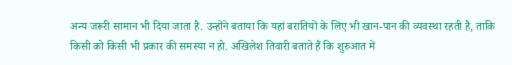अन्य जरूरी सामान भी दिया जाता है. उन्होंने बताया कि यहां बरातियों के लिए भी खान-पान की व्यवस्था रहती है, ताकि किसी को किसी भी प्रकार की समस्या न हो. अखिलेश तिवारी बताते हैं कि शुरुआत में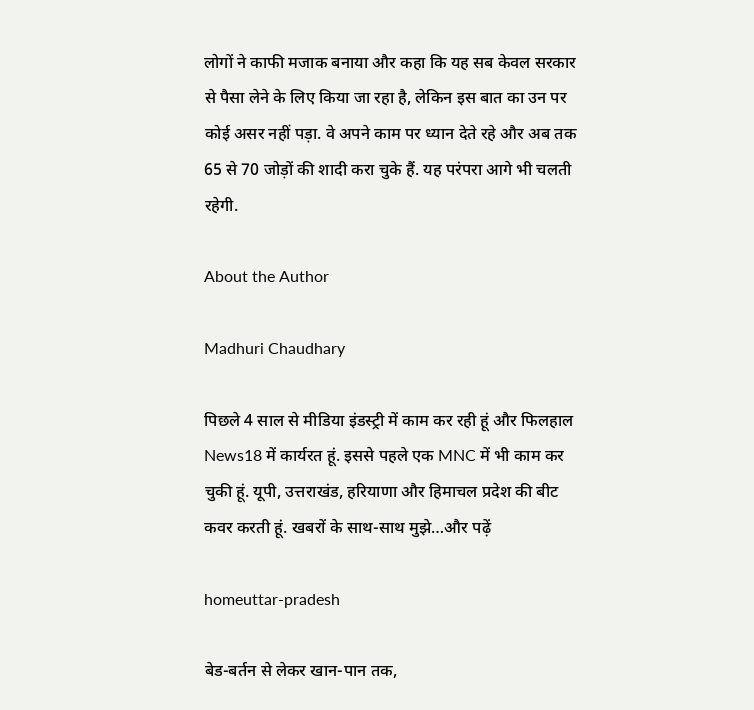लोगों ने काफी मजाक बनाया और कहा कि यह सब केवल सरकार से पैसा लेने के लिए किया जा रहा है, लेकिन इस बात का उन पर कोई असर नहीं पड़ा. वे अपने काम पर ध्यान देते रहे और अब तक 65 से 70 जोड़ों की शादी करा चुके हैं. यह परंपरा आगे भी चलती रहेगी.

About the Author

Madhuri Chaudhary

पिछले 4 साल से मीडिया इंडस्ट्री में काम कर रही हूं और फिलहाल News18 में कार्यरत हूं. इससे पहले एक MNC में भी काम कर चुकी हूं. यूपी, उत्तराखंड, हरियाणा और हिमाचल प्रदेश की बीट कवर करती हूं. खबरों के साथ-साथ मुझे…और पढ़ें

homeuttar-pradesh

बेड-बर्तन से लेकर खान-पान तक,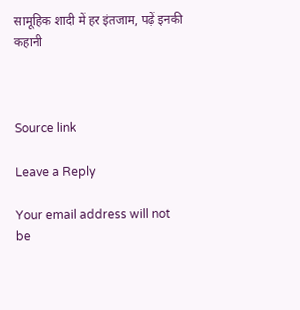सामूहिक शादी में हर इंतजाम, पढ़ें इनकी कहानी



Source link

Leave a Reply

Your email address will not be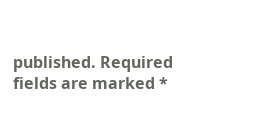published. Required fields are marked *